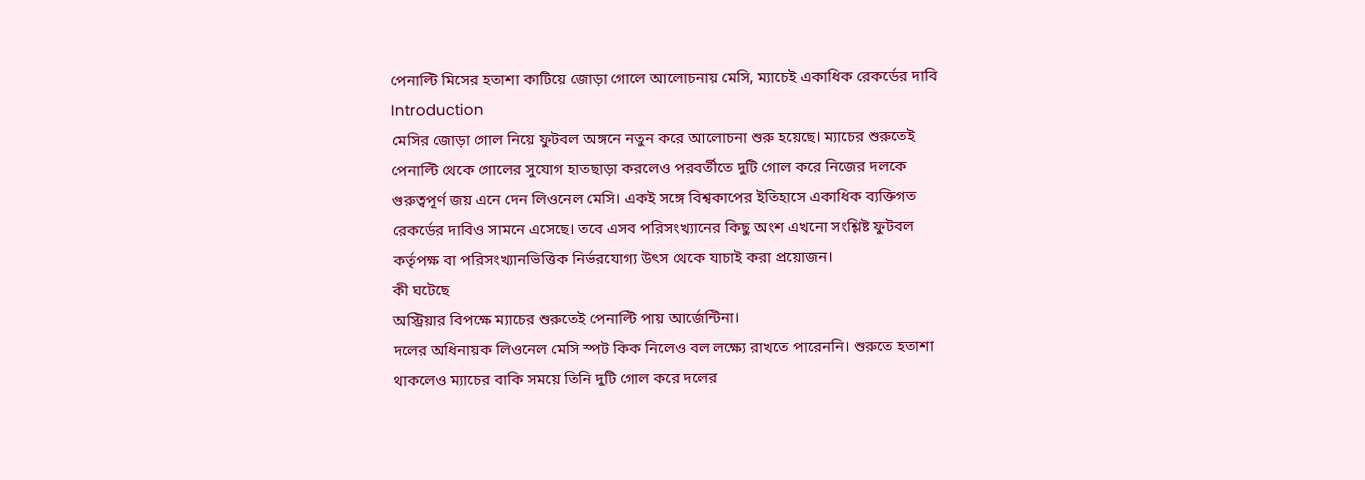পেনাল্টি মিসের হতাশা কাটিয়ে জোড়া গোলে আলোচনায় মেসি, ম্যাচেই একাধিক রেকর্ডের দাবি
Introduction
মেসির জোড়া গোল নিয়ে ফুটবল অঙ্গনে নতুন করে আলোচনা শুরু হয়েছে। ম্যাচের শুরুতেই পেনাল্টি থেকে গোলের সুযোগ হাতছাড়া করলেও পরবর্তীতে দুটি গোল করে নিজের দলকে গুরুত্বপূর্ণ জয় এনে দেন লিওনেল মেসি। একই সঙ্গে বিশ্বকাপের ইতিহাসে একাধিক ব্যক্তিগত রেকর্ডের দাবিও সামনে এসেছে। তবে এসব পরিসংখ্যানের কিছু অংশ এখনো সংশ্লিষ্ট ফুটবল কর্তৃপক্ষ বা পরিসংখ্যানভিত্তিক নির্ভরযোগ্য উৎস থেকে যাচাই করা প্রয়োজন।
কী ঘটেছে
অস্ট্রিয়ার বিপক্ষে ম্যাচের শুরুতেই পেনাল্টি পায় আর্জেন্টিনা।
দলের অধিনায়ক লিওনেল মেসি স্পট কিক নিলেও বল লক্ষ্যে রাখতে পারেননি। শুরুতে হতাশা থাকলেও ম্যাচের বাকি সময়ে তিনি দুটি গোল করে দলের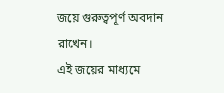জয়ে গুরুত্বপূর্ণ অবদান রাখেন।
এই জয়ের মাধ্যমে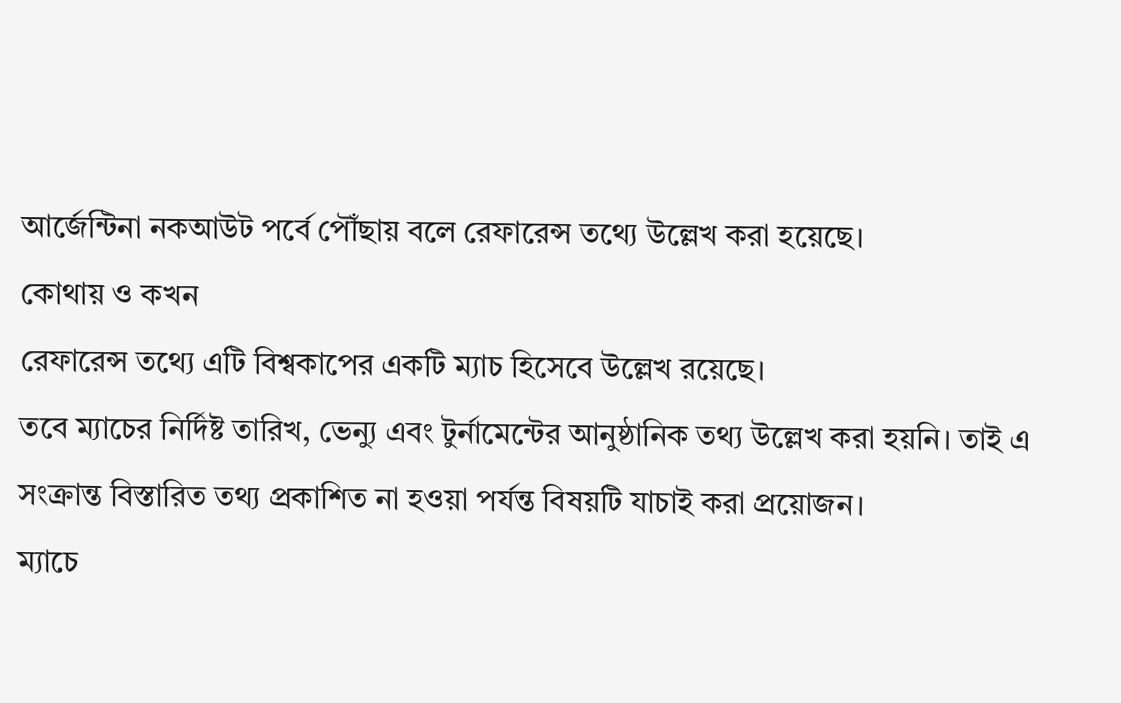আর্জেন্টিনা নকআউট পর্বে পৌঁছায় বলে রেফারেন্স তথ্যে উল্লেখ করা হয়েছে।
কোথায় ও কখন
রেফারেন্স তথ্যে এটি বিশ্বকাপের একটি ম্যাচ হিসেবে উল্লেখ রয়েছে।
তবে ম্যাচের নির্দিষ্ট তারিখ, ভেন্যু এবং টুর্নামেন্টের আনুষ্ঠানিক তথ্য উল্লেখ করা হয়নি। তাই এ সংক্রান্ত বিস্তারিত তথ্য প্রকাশিত না হওয়া পর্যন্ত বিষয়টি যাচাই করা প্রয়োজন।
ম্যাচে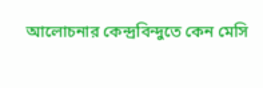আলোচনার কেন্দ্রবিন্দুতে কেন মেসি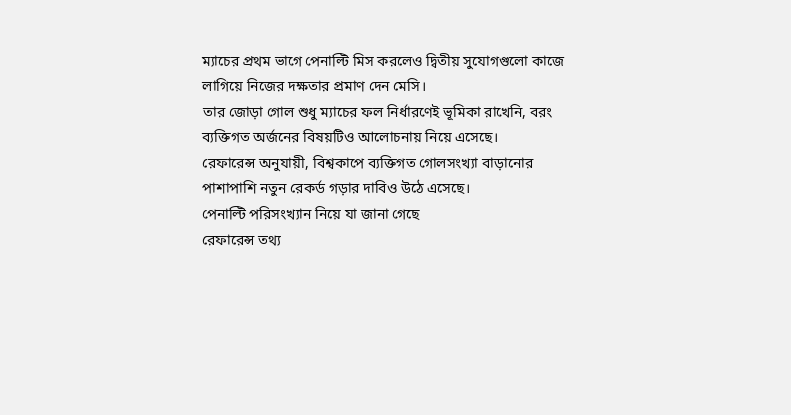ম্যাচের প্রথম ভাগে পেনাল্টি মিস করলেও দ্বিতীয় সুযোগগুলো কাজে লাগিয়ে নিজের দক্ষতার প্রমাণ দেন মেসি।
তার জোড়া গোল শুধু ম্যাচের ফল নির্ধারণেই ভূমিকা রাখেনি, বরং ব্যক্তিগত অর্জনের বিষয়টিও আলোচনায় নিয়ে এসেছে।
রেফারেন্স অনুযায়ী, বিশ্বকাপে ব্যক্তিগত গোলসংখ্যা বাড়ানোর পাশাপাশি নতুন রেকর্ড গড়ার দাবিও উঠে এসেছে।
পেনাল্টি পরিসংখ্যান নিয়ে যা জানা গেছে
রেফারেন্স তথ্য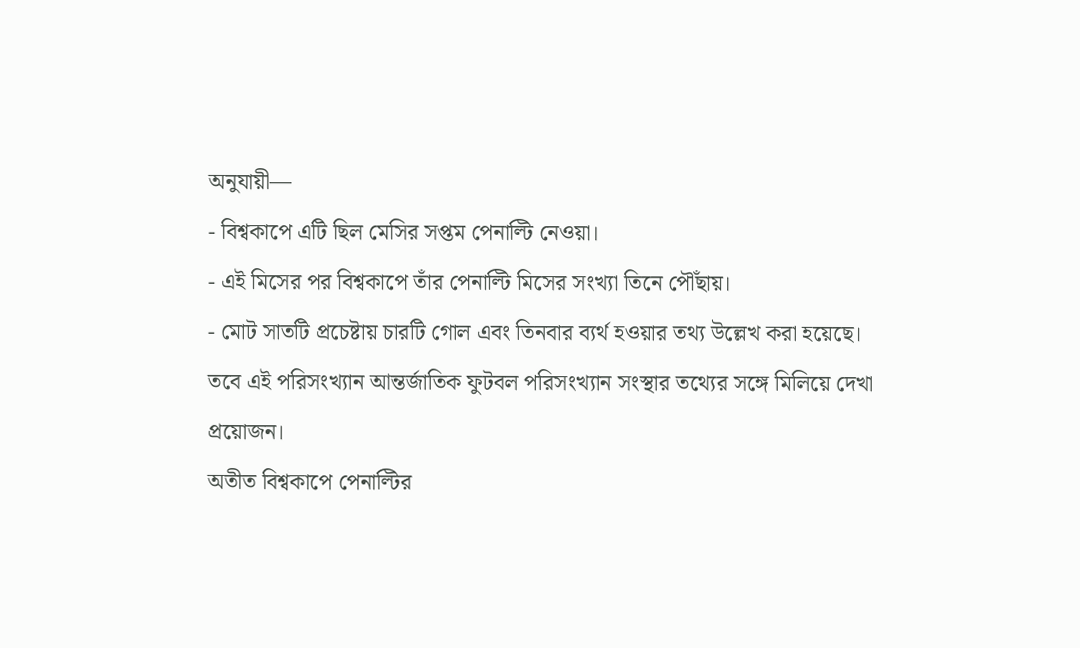অনুযায়ী—
- বিশ্বকাপে এটি ছিল মেসির সপ্তম পেনাল্টি নেওয়া।
- এই মিসের পর বিশ্বকাপে তাঁর পেনাল্টি মিসের সংখ্যা তিনে পৌঁছায়।
- মোট সাতটি প্রচেষ্টায় চারটি গোল এবং তিনবার ব্যর্থ হওয়ার তথ্য উল্লেখ করা হয়েছে।
তবে এই পরিসংখ্যান আন্তর্জাতিক ফুটবল পরিসংখ্যান সংস্থার তথ্যের সঙ্গে মিলিয়ে দেখা প্রয়োজন।
অতীত বিশ্বকাপে পেনাল্টির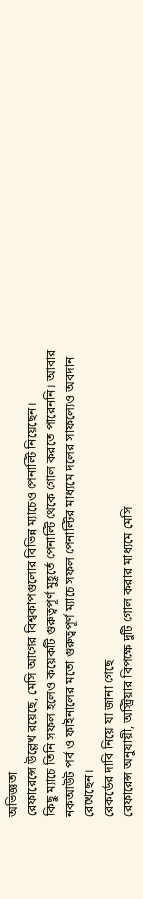অভিজ্ঞতা
রেফারেন্সে উল্লেখ রয়েছে, মেসি আগের বিশ্বকাপগুলোর বিভিন্ন ম্যাচেও পেনাল্টি নিয়েছেন।
কিছু ম্যাচে তিনি সফল হলেও কয়েকটি গুরুত্বপূর্ণ মুহূর্তে পেনাল্টি থেকে গোল করতে পারেননি। আবার নকআউট পর্ব ও ফাইনালের মতো গুরুত্বপূর্ণ ম্যাচে সফল পেনাল্টির মাধ্যমে দলের সাফল্যেও অবদান রেখেছেন।
রেকর্ডের দাবি নিয়ে যা জানা গেছে
রেফারেন্স অনুযায়ী, অস্ট্রিয়ার বিপক্ষে দুটি গোল করার মাধ্যমে মেসি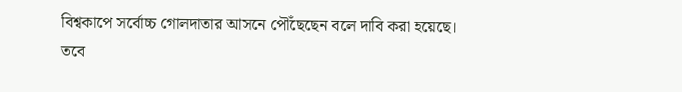বিশ্বকাপে সর্বোচ্চ গোলদাতার আসনে পৌঁছেছেন বলে দাবি করা হয়েছে।
তবে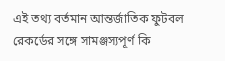এই তথ্য বর্তমান আন্তর্জাতিক ফুটবল রেকর্ডের সঙ্গে সামঞ্জস্যপূর্ণ কি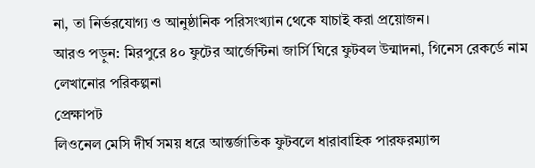না, তা নির্ভরযোগ্য ও আনুষ্ঠানিক পরিসংখ্যান থেকে যাচাই করা প্রয়োজন।
আরও পড়ুন: মিরপুরে ৪০ ফুটের আর্জেন্টিনা জার্সি ঘিরে ফুটবল উন্মাদনা, গিনেস রেকর্ডে নাম লেখানোর পরিকল্পনা
প্রেক্ষাপট
লিওনেল মেসি দীর্ঘ সময় ধরে আন্তর্জাতিক ফুটবলে ধারাবাহিক পারফরম্যান্স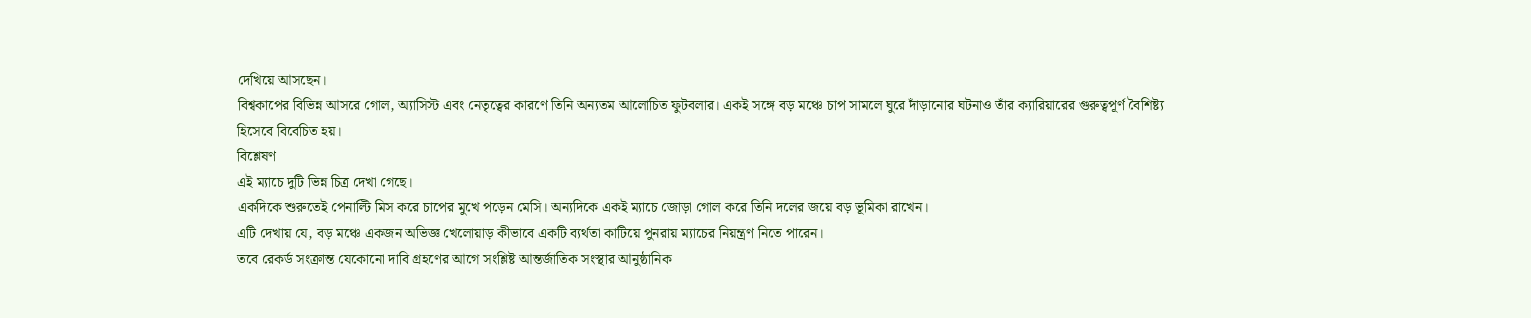দেখিয়ে আসছেন।
বিশ্বকাপের বিভিন্ন আসরে গোল, অ্যাসিস্ট এবং নেতৃত্বের কারণে তিনি অন্যতম আলোচিত ফুটবলার। একই সঙ্গে বড় মঞ্চে চাপ সামলে ঘুরে দাঁড়ানোর ঘটনাও তাঁর ক্যারিয়ারের গুরুত্বপূর্ণ বৈশিষ্ট্য হিসেবে বিবেচিত হয়।
বিশ্লেষণ
এই ম্যাচে দুটি ভিন্ন চিত্র দেখা গেছে।
একদিকে শুরুতেই পেনাল্টি মিস করে চাপের মুখে পড়েন মেসি। অন্যদিকে একই ম্যাচে জোড়া গোল করে তিনি দলের জয়ে বড় ভূমিকা রাখেন।
এটি দেখায় যে, বড় মঞ্চে একজন অভিজ্ঞ খেলোয়াড় কীভাবে একটি ব্যর্থতা কাটিয়ে পুনরায় ম্যাচের নিয়ন্ত্রণ নিতে পারেন।
তবে রেকর্ড সংক্রান্ত যেকোনো দাবি গ্রহণের আগে সংশ্লিষ্ট আন্তর্জাতিক সংস্থার আনুষ্ঠানিক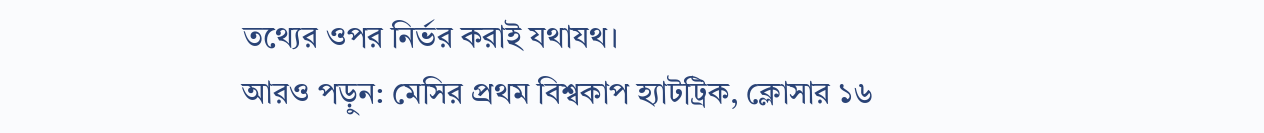তথ্যের ওপর নির্ভর করাই যথাযথ।
আরও পড়ুন: মেসির প্রথম বিশ্বকাপ হ্যাটট্রিক, ক্লোসার ১৬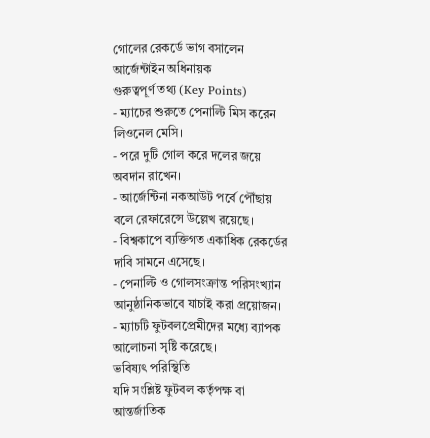গোলের রেকর্ডে ভাগ বসালেন আর্জেন্টাইন অধিনায়ক
গুরুত্বপূর্ণ তথ্য (Key Points)
- ম্যাচের শুরুতে পেনাল্টি মিস করেন লিওনেল মেসি।
- পরে দুটি গোল করে দলের জয়ে অবদান রাখেন।
- আর্জেন্টিনা নকআউট পর্বে পৌঁছায় বলে রেফারেন্সে উল্লেখ রয়েছে।
- বিশ্বকাপে ব্যক্তিগত একাধিক রেকর্ডের দাবি সামনে এসেছে।
- পেনাল্টি ও গোলসংক্রান্ত পরিসংখ্যান আনুষ্ঠানিকভাবে যাচাই করা প্রয়োজন।
- ম্যাচটি ফুটবলপ্রেমীদের মধ্যে ব্যাপক আলোচনা সৃষ্টি করেছে।
ভবিষ্যৎ পরিস্থিতি
যদি সংশ্লিষ্ট ফুটবল কর্তৃপক্ষ বা আন্তর্জাতিক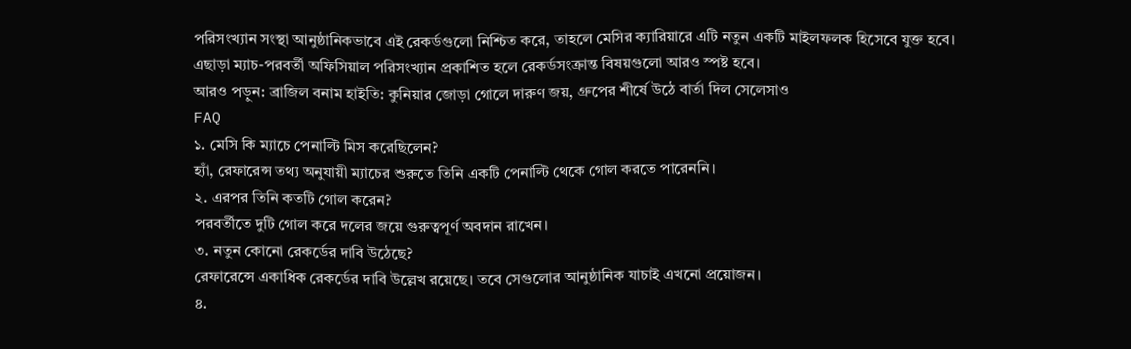পরিসংখ্যান সংস্থা আনুষ্ঠানিকভাবে এই রেকর্ডগুলো নিশ্চিত করে, তাহলে মেসির ক্যারিয়ারে এটি নতুন একটি মাইলফলক হিসেবে যুক্ত হবে।
এছাড়া ম্যাচ-পরবর্তী অফিসিয়াল পরিসংখ্যান প্রকাশিত হলে রেকর্ডসংক্রান্ত বিষয়গুলো আরও স্পষ্ট হবে।
আরও পড়ুন: ব্রাজিল বনাম হাইতি: কুনিয়ার জোড়া গোলে দারুণ জয়, গ্রুপের শীর্ষে উঠে বার্তা দিল সেলেসাও
FAQ
১. মেসি কি ম্যাচে পেনাল্টি মিস করেছিলেন?
হ্যাঁ, রেফারেন্স তথ্য অনুযায়ী ম্যাচের শুরুতে তিনি একটি পেনাল্টি থেকে গোল করতে পারেননি।
২. এরপর তিনি কতটি গোল করেন?
পরবর্তীতে দুটি গোল করে দলের জয়ে গুরুত্বপূর্ণ অবদান রাখেন।
৩. নতুন কোনো রেকর্ডের দাবি উঠেছে?
রেফারেন্সে একাধিক রেকর্ডের দাবি উল্লেখ রয়েছে। তবে সেগুলোর আনুষ্ঠানিক যাচাই এখনো প্রয়োজন।
৪.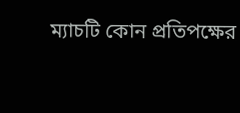ম্যাচটি কোন প্রতিপক্ষের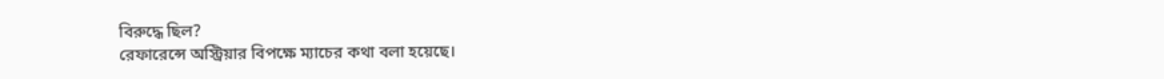বিরুদ্ধে ছিল?
রেফারেন্সে অস্ট্রিয়ার বিপক্ষে ম্যাচের কথা বলা হয়েছে।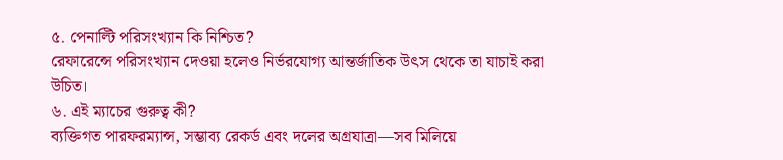৫. পেনাল্টি পরিসংখ্যান কি নিশ্চিত?
রেফারেন্সে পরিসংখ্যান দেওয়া হলেও নির্ভরযোগ্য আন্তর্জাতিক উৎস থেকে তা যাচাই করা উচিত।
৬. এই ম্যাচের গুরুত্ব কী?
ব্যক্তিগত পারফরম্যান্স, সম্ভাব্য রেকর্ড এবং দলের অগ্রযাত্রা—সব মিলিয়ে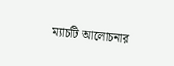ম্যাচটি আলোচনার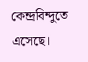কেন্দ্রবিন্দুতে এসেছে।